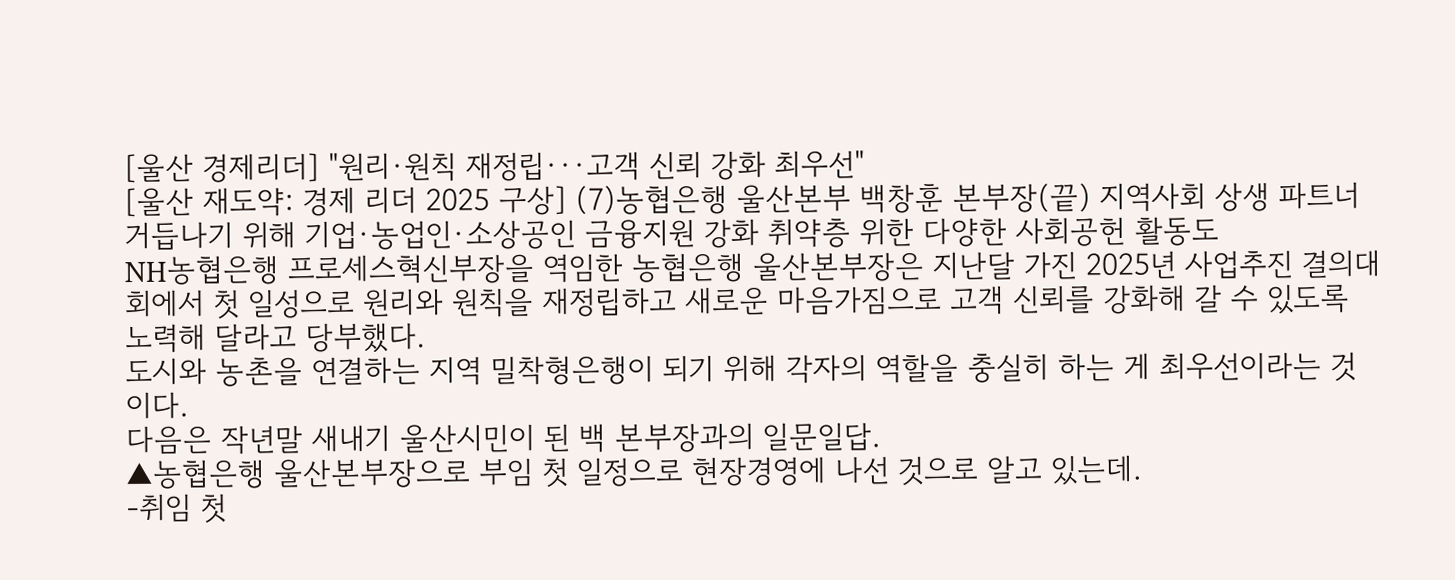[울산 경제리더] "원리·원칙 재정립···고객 신뢰 강화 최우선"
[울산 재도약: 경제 리더 2025 구상] (7)농협은행 울산본부 백창훈 본부장(끝) 지역사회 상생 파트너 거듭나기 위해 기업·농업인·소상공인 금융지원 강화 취약층 위한 다양한 사회공헌 활동도
NH농협은행 프로세스혁신부장을 역임한 농협은행 울산본부장은 지난달 가진 2025년 사업추진 결의대회에서 첫 일성으로 원리와 원칙을 재정립하고 새로운 마음가짐으로 고객 신뢰를 강화해 갈 수 있도록 노력해 달라고 당부했다.
도시와 농촌을 연결하는 지역 밀착형은행이 되기 위해 각자의 역할을 충실히 하는 게 최우선이라는 것이다.
다음은 작년말 새내기 울산시민이 된 백 본부장과의 일문일답.
▲농협은행 울산본부장으로 부임 첫 일정으로 현장경영에 나선 것으로 알고 있는데.
-취임 첫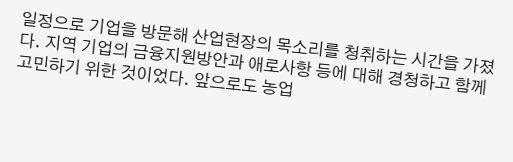일정으로 기업을 방문해 산업현장의 목소리를 청취하는 시간을 가졌다. 지역 기업의 금융지원방안과 애로사항 등에 대해 경청하고 함께 고민하기 위한 것이었다. 앞으로도 농업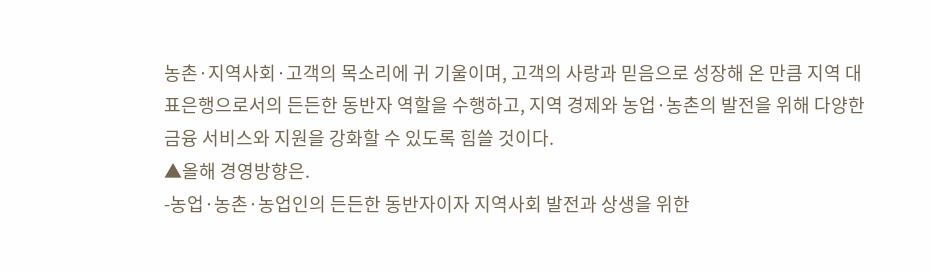농촌·지역사회·고객의 목소리에 귀 기울이며, 고객의 사랑과 믿음으로 성장해 온 만큼 지역 대표은행으로서의 든든한 동반자 역할을 수행하고, 지역 경제와 농업·농촌의 발전을 위해 다양한 금융 서비스와 지원을 강화할 수 있도록 힘쓸 것이다.
▲올해 경영방향은.
-농업·농촌·농업인의 든든한 동반자이자 지역사회 발전과 상생을 위한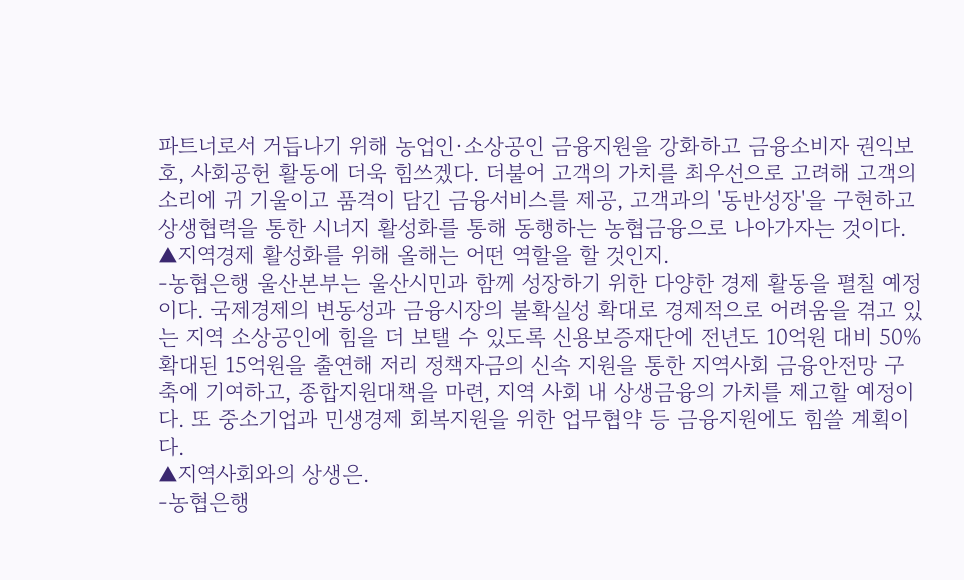파트너로서 거듭나기 위해 농업인·소상공인 금융지원을 강화하고 금융소비자 권익보호, 사회공헌 활동에 더욱 힘쓰겠다. 더불어 고객의 가치를 최우선으로 고려해 고객의 소리에 귀 기울이고 품격이 담긴 금융서비스를 제공, 고객과의 '동반성장'을 구현하고 상생협력을 통한 시너지 활성화를 통해 동행하는 농협금융으로 나아가자는 것이다.
▲지역경제 활성화를 위해 올해는 어떤 역할을 할 것인지.
-농협은행 울산본부는 울산시민과 함께 성장하기 위한 다양한 경제 활동을 펼칠 예정이다. 국제경제의 변동성과 금융시장의 불확실성 확대로 경제적으로 어려움을 겪고 있는 지역 소상공인에 힘을 더 보탤 수 있도록 신용보증재단에 전년도 10억원 대비 50% 확대된 15억원을 출연해 저리 정책자금의 신속 지원을 통한 지역사회 금융안전망 구축에 기여하고, 종합지원대책을 마련, 지역 사회 내 상생금융의 가치를 제고할 예정이다. 또 중소기업과 민생경제 회복지원을 위한 업무협약 등 금융지원에도 힘쓸 계획이다.
▲지역사회와의 상생은.
-농협은행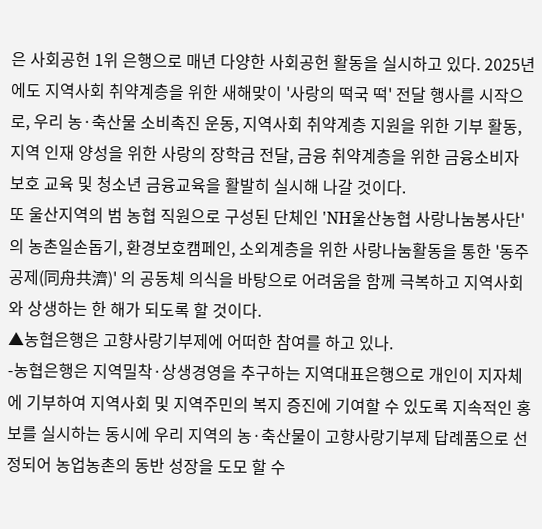은 사회공헌 1위 은행으로 매년 다양한 사회공헌 활동을 실시하고 있다. 2025년에도 지역사회 취약계층을 위한 새해맞이 '사랑의 떡국 떡' 전달 행사를 시작으로, 우리 농·축산물 소비촉진 운동, 지역사회 취약계층 지원을 위한 기부 활동, 지역 인재 양성을 위한 사랑의 장학금 전달, 금융 취약계층을 위한 금융소비자 보호 교육 및 청소년 금융교육을 활발히 실시해 나갈 것이다.
또 울산지역의 범 농협 직원으로 구성된 단체인 'NH울산농협 사랑나눔봉사단'의 농촌일손돕기, 환경보호캠페인, 소외계층을 위한 사랑나눔활동을 통한 '동주공제(同舟共濟)' 의 공동체 의식을 바탕으로 어려움을 함께 극복하고 지역사회와 상생하는 한 해가 되도록 할 것이다.
▲농협은행은 고향사랑기부제에 어떠한 참여를 하고 있나.
-농협은행은 지역밀착·상생경영을 추구하는 지역대표은행으로 개인이 지자체에 기부하여 지역사회 및 지역주민의 복지 증진에 기여할 수 있도록 지속적인 홍보를 실시하는 동시에 우리 지역의 농·축산물이 고향사랑기부제 답례품으로 선정되어 농업농촌의 동반 성장을 도모 할 수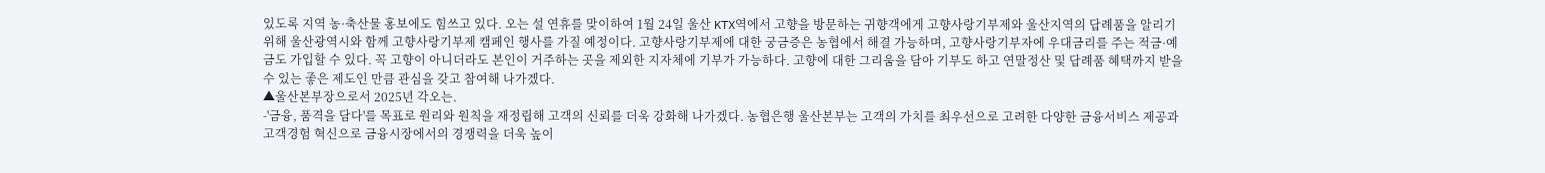있도록 지역 농·축산물 홍보에도 힘쓰고 있다. 오는 설 연휴를 맞이하여 1월 24일 울산 KTX역에서 고향을 방문하는 귀향객에게 고향사랑기부제와 울산지역의 답례품을 알리기 위해 울산광역시와 함께 고향사랑기부제 캠페인 행사를 가질 예정이다. 고향사랑기부제에 대한 궁금증은 농협에서 해결 가능하며, 고향사랑기부자에 우대금리를 주는 적금·예금도 가입할 수 있다. 꼭 고향이 아니더라도 본인이 거주하는 곳을 제외한 지자체에 기부가 가능하다. 고향에 대한 그리움을 담아 기부도 하고 연말정산 및 답례품 혜택까지 받을 수 있는 좋은 제도인 만큼 관심을 갖고 참여해 나가겠다.
▲울산본부장으로서 2025년 각오는.
-'금융, 품격을 담다'를 목표로 원리와 원칙을 재정립해 고객의 신뢰를 더욱 강화해 나가겠다. 농협은행 울산본부는 고객의 가치를 최우선으로 고려한 다양한 금융서비스 제공과 고객경험 혁신으로 금융시장에서의 경쟁력을 더욱 높이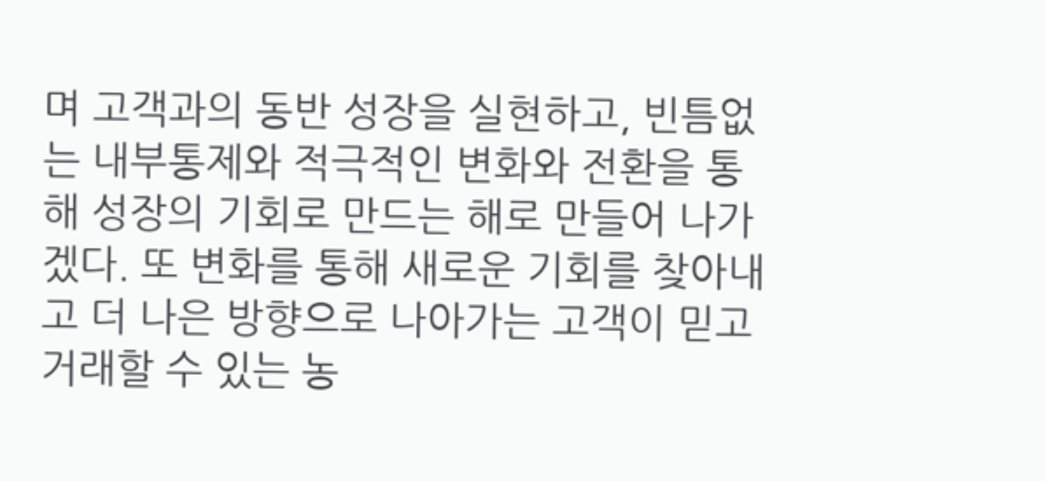며 고객과의 동반 성장을 실현하고, 빈틈없는 내부통제와 적극적인 변화와 전환을 통해 성장의 기회로 만드는 해로 만들어 나가겠다. 또 변화를 통해 새로운 기회를 찾아내고 더 나은 방향으로 나아가는 고객이 믿고 거래할 수 있는 농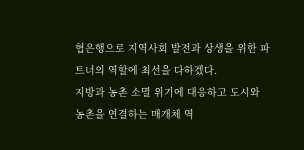협은행으로 지역사회 발전과 상생을 위한 파트너의 역할에 최선을 다하겠다.
지방과 농촌 소멸 위기에 대응하고 도시와 농촌을 연결하는 매개체 역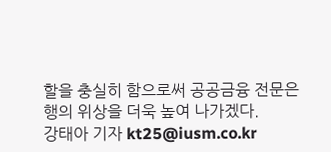할을 충실히 함으로써 공공금융 전문은행의 위상을 더욱 높여 나가겠다.
강태아 기자 kt25@iusm.co.kr